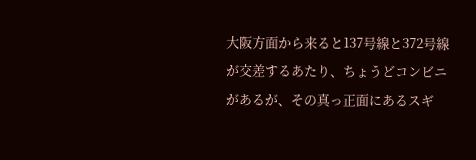大阪方面から来ると137号線と372号線が交差するあたり、ちょうどコンビニがあるが、その真っ正面にあるスギ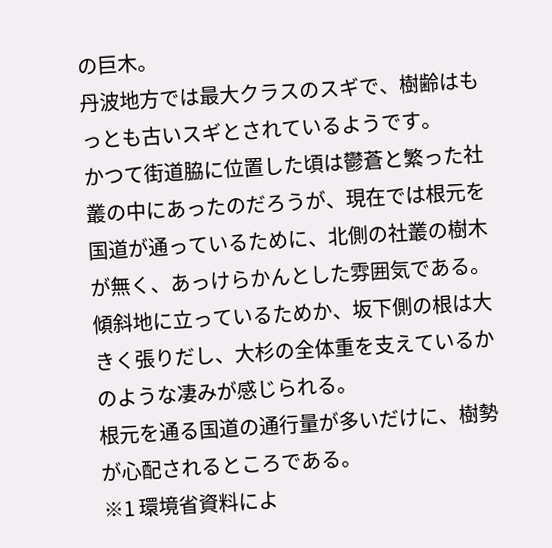の巨木。
丹波地方では最大クラスのスギで、樹齢はもっとも古いスギとされているようです。
かつて街道脇に位置した頃は鬱蒼と繁った社叢の中にあったのだろうが、現在では根元を国道が通っているために、北側の社叢の樹木が無く、あっけらかんとした雰囲気である。
傾斜地に立っているためか、坂下側の根は大きく張りだし、大杉の全体重を支えているかのような凄みが感じられる。
根元を通る国道の通行量が多いだけに、樹勢が心配されるところである。
※1 環境省資料によ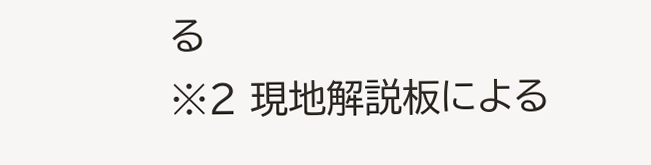る
※2 現地解説板による